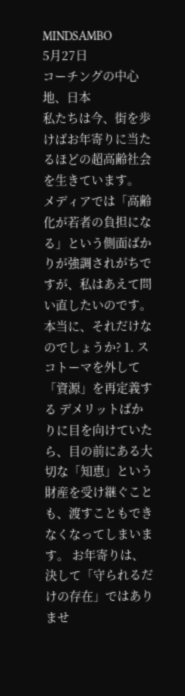MINDSAMBO
5月27日
コーチングの中心地、日本
私たちは今、街を歩けばお年寄りに当たるほどの超高齢社会を生きています。 メディアでは「高齢化が若者の負担になる」という側面ばかりが強調されがちですが、私はあえて問い直したいのです。本当に、それだけなのでしょうか? 1. スコトーマを外して「資源」を再定義する デメリットばかりに目を向けていたら、目の前にある大切な「知恵」という財産を受け継ぐことも、渡すこともできなくなってしまいます。 お年寄りは、決して「守られるだけの存在」ではありませ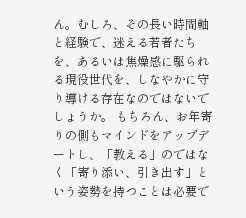ん。むしろ、その長い時間軸と経験で、迷える若者たちを、あるいは焦燥感に駆られる現役世代を、しなやかに守り導ける存在なのではないでしょうか。 もちろん、お年寄りの側もマインドをアップデートし、「教える」のではなく「寄り添い、引き出す」という姿勢を持つことは必要で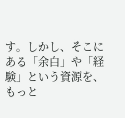す。しかし、そこにある「余白」や「経験」という資源を、もっと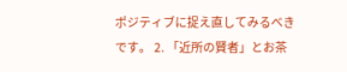ポジティブに捉え直してみるべきです。 2. 「近所の賢者」とお茶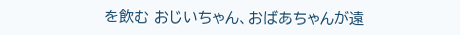を飲む おじいちゃん、おばあちゃんが遠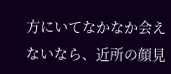方にいてなかなか会えないなら、近所の顔見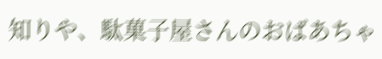知りや、駄菓子屋さんのおばあちゃ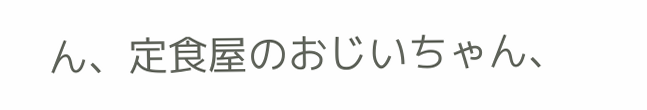ん、定食屋のおじいちゃん、